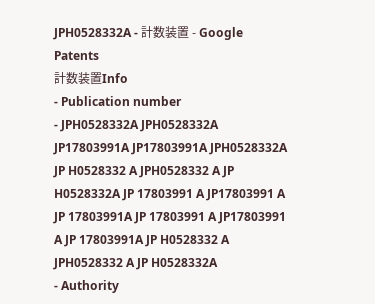JPH0528332A - 計数装置 - Google Patents
計数装置Info
- Publication number
- JPH0528332A JPH0528332A JP17803991A JP17803991A JPH0528332A JP H0528332 A JPH0528332 A JP H0528332A JP 17803991 A JP17803991 A JP 17803991A JP 17803991 A JP17803991 A JP 17803991A JP H0528332 A JPH0528332 A JP H0528332A
- Authority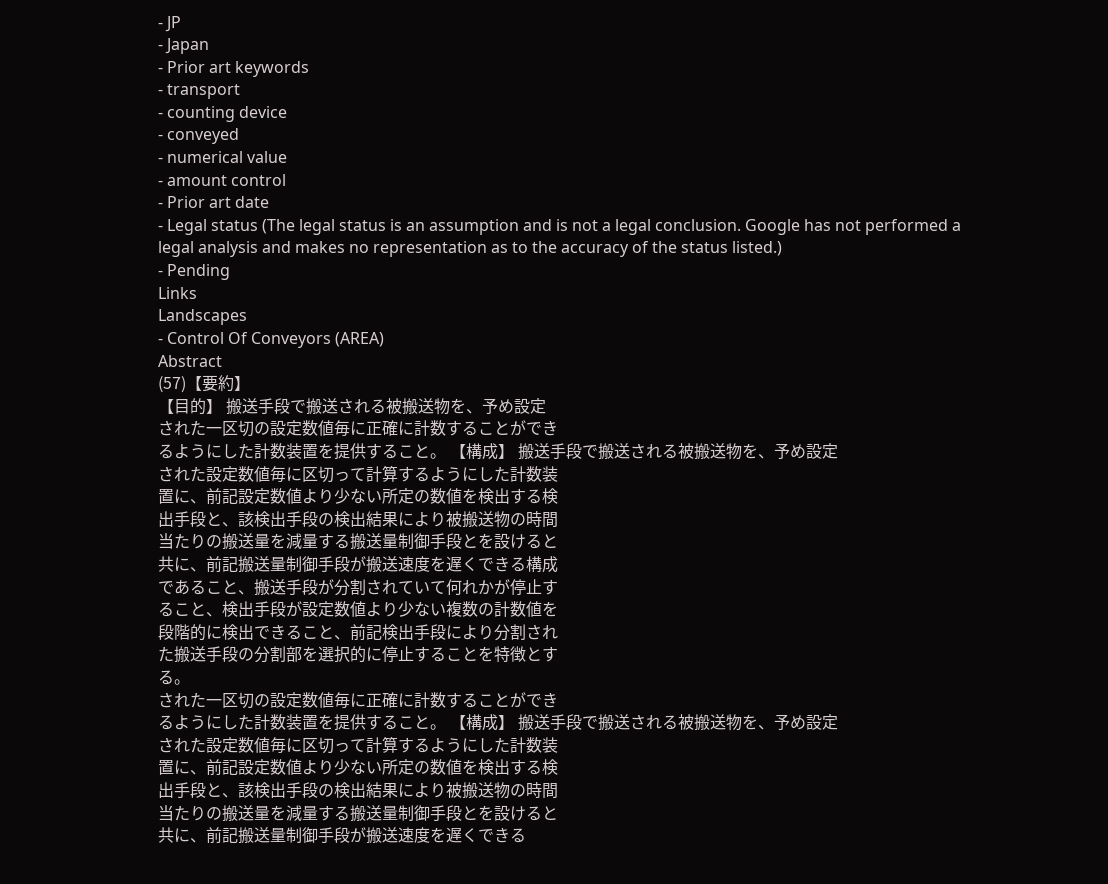- JP
- Japan
- Prior art keywords
- transport
- counting device
- conveyed
- numerical value
- amount control
- Prior art date
- Legal status (The legal status is an assumption and is not a legal conclusion. Google has not performed a legal analysis and makes no representation as to the accuracy of the status listed.)
- Pending
Links
Landscapes
- Control Of Conveyors (AREA)
Abstract
(57)【要約】
【目的】 搬送手段で搬送される被搬送物を、予め設定
された一区切の設定数値毎に正確に計数することができ
るようにした計数装置を提供すること。 【構成】 搬送手段で搬送される被搬送物を、予め設定
された設定数値毎に区切って計算するようにした計数装
置に、前記設定数値より少ない所定の数値を検出する検
出手段と、該検出手段の検出結果により被搬送物の時間
当たりの搬送量を減量する搬送量制御手段とを設けると
共に、前記搬送量制御手段が搬送速度を遅くできる構成
であること、搬送手段が分割されていて何れかが停止す
ること、検出手段が設定数値より少ない複数の計数値を
段階的に検出できること、前記検出手段により分割され
た搬送手段の分割部を選択的に停止することを特徴とす
る。
された一区切の設定数値毎に正確に計数することができ
るようにした計数装置を提供すること。 【構成】 搬送手段で搬送される被搬送物を、予め設定
された設定数値毎に区切って計算するようにした計数装
置に、前記設定数値より少ない所定の数値を検出する検
出手段と、該検出手段の検出結果により被搬送物の時間
当たりの搬送量を減量する搬送量制御手段とを設けると
共に、前記搬送量制御手段が搬送速度を遅くできる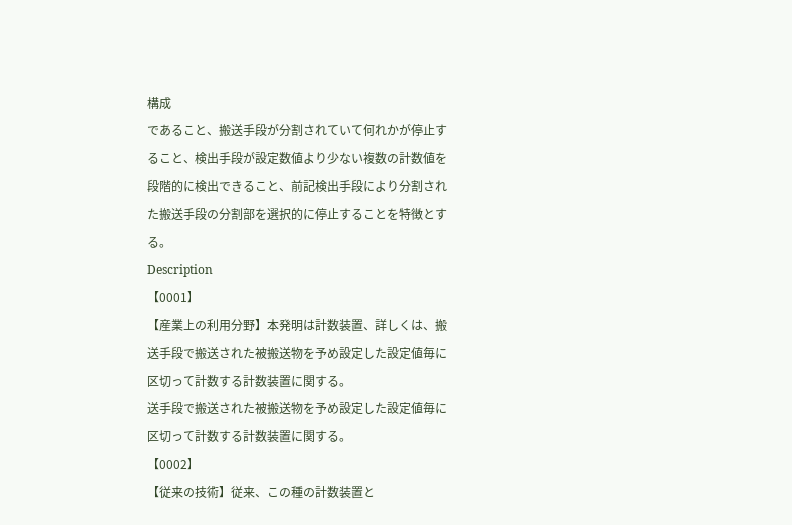構成
であること、搬送手段が分割されていて何れかが停止す
ること、検出手段が設定数値より少ない複数の計数値を
段階的に検出できること、前記検出手段により分割され
た搬送手段の分割部を選択的に停止することを特徴とす
る。
Description
【0001】
【産業上の利用分野】本発明は計数装置、詳しくは、搬
送手段で搬送された被搬送物を予め設定した設定値毎に
区切って計数する計数装置に関する。
送手段で搬送された被搬送物を予め設定した設定値毎に
区切って計数する計数装置に関する。
【0002】
【従来の技術】従来、この種の計数装置と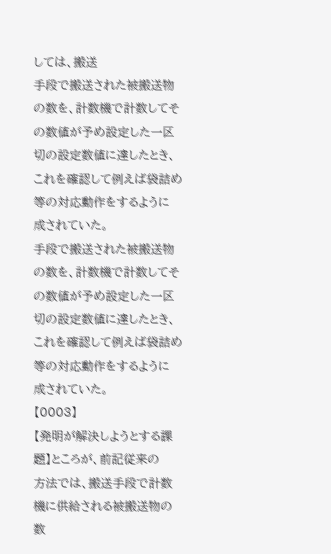しては、搬送
手段で搬送された被搬送物の数を、計数機で計数してそ
の数値が予め設定した一区切の設定数値に達したとき、
これを確認して例えば袋詰め等の対応動作をするように
成されていた。
手段で搬送された被搬送物の数を、計数機で計数してそ
の数値が予め設定した一区切の設定数値に達したとき、
これを確認して例えば袋詰め等の対応動作をするように
成されていた。
【0003】
【発明が解決しようとする課題】ところが、前記従来の
方法では、搬送手段で計数機に供給される被搬送物の数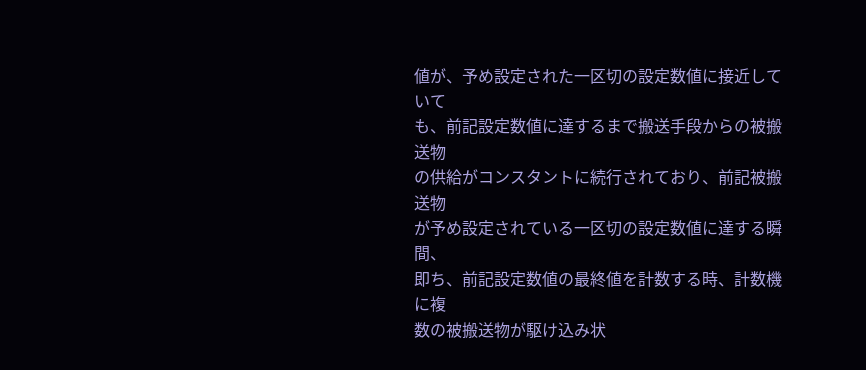値が、予め設定された一区切の設定数値に接近していて
も、前記設定数値に達するまで搬送手段からの被搬送物
の供給がコンスタントに続行されており、前記被搬送物
が予め設定されている一区切の設定数値に達する瞬間、
即ち、前記設定数値の最終値を計数する時、計数機に複
数の被搬送物が駆け込み状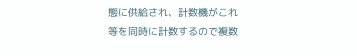態に供給され、計数機がこれ
等を同時に計数するので複数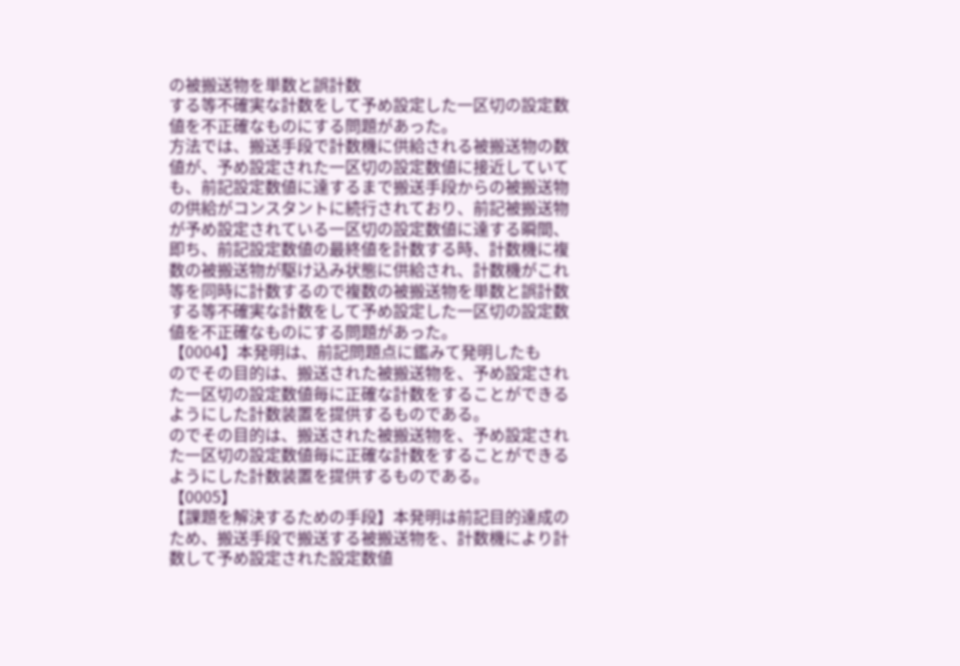の被搬送物を単数と誤計数
する等不確実な計数をして予め設定した一区切の設定数
値を不正確なものにする問題があった。
方法では、搬送手段で計数機に供給される被搬送物の数
値が、予め設定された一区切の設定数値に接近していて
も、前記設定数値に達するまで搬送手段からの被搬送物
の供給がコンスタントに続行されており、前記被搬送物
が予め設定されている一区切の設定数値に達する瞬間、
即ち、前記設定数値の最終値を計数する時、計数機に複
数の被搬送物が駆け込み状態に供給され、計数機がこれ
等を同時に計数するので複数の被搬送物を単数と誤計数
する等不確実な計数をして予め設定した一区切の設定数
値を不正確なものにする問題があった。
【0004】本発明は、前記問題点に鑑みて発明したも
のでその目的は、搬送された被搬送物を、予め設定され
た一区切の設定数値毎に正確な計数をすることができる
ようにした計数装置を提供するものである。
のでその目的は、搬送された被搬送物を、予め設定され
た一区切の設定数値毎に正確な計数をすることができる
ようにした計数装置を提供するものである。
【0005】
【課題を解決するための手段】本発明は前記目的達成の
ため、搬送手段で搬送する被搬送物を、計数機により計
数して予め設定された設定数値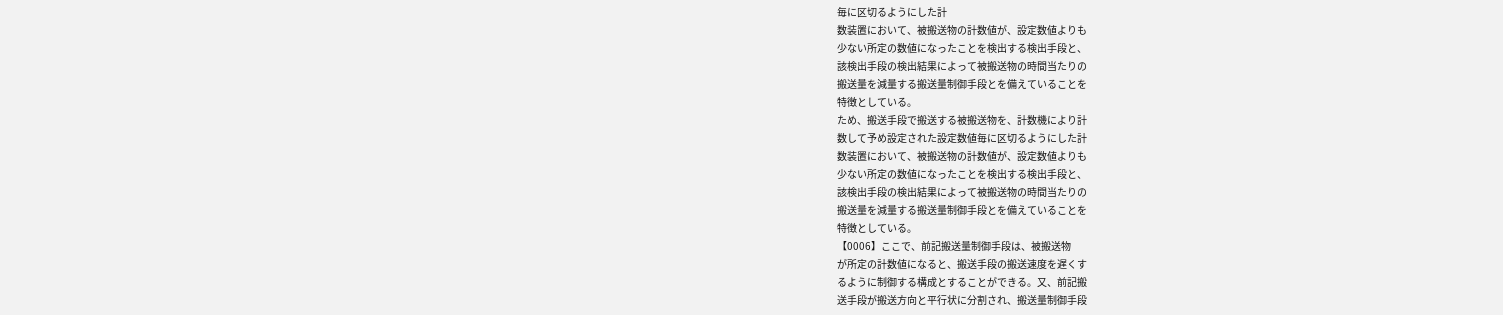毎に区切るようにした計
数装置において、被搬送物の計数値が、設定数値よりも
少ない所定の数値になったことを検出する検出手段と、
該検出手段の検出結果によって被搬送物の時間当たりの
搬送量を減量する搬送量制御手段とを備えていることを
特徴としている。
ため、搬送手段で搬送する被搬送物を、計数機により計
数して予め設定された設定数値毎に区切るようにした計
数装置において、被搬送物の計数値が、設定数値よりも
少ない所定の数値になったことを検出する検出手段と、
該検出手段の検出結果によって被搬送物の時間当たりの
搬送量を減量する搬送量制御手段とを備えていることを
特徴としている。
【0006】ここで、前記搬送量制御手段は、被搬送物
が所定の計数値になると、搬送手段の搬送速度を遅くす
るように制御する構成とすることができる。又、前記搬
送手段が搬送方向と平行状に分割され、搬送量制御手段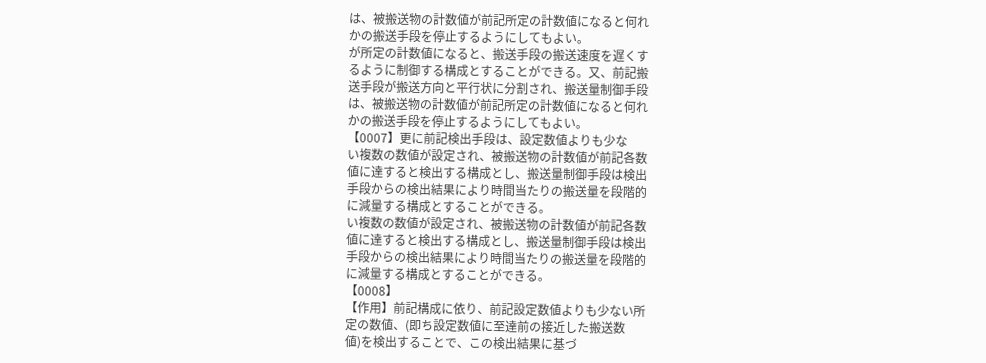は、被搬送物の計数値が前記所定の計数値になると何れ
かの搬送手段を停止するようにしてもよい。
が所定の計数値になると、搬送手段の搬送速度を遅くす
るように制御する構成とすることができる。又、前記搬
送手段が搬送方向と平行状に分割され、搬送量制御手段
は、被搬送物の計数値が前記所定の計数値になると何れ
かの搬送手段を停止するようにしてもよい。
【0007】更に前記検出手段は、設定数値よりも少な
い複数の数値が設定され、被搬送物の計数値が前記各数
値に達すると検出する構成とし、搬送量制御手段は検出
手段からの検出結果により時間当たりの搬送量を段階的
に減量する構成とすることができる。
い複数の数値が設定され、被搬送物の計数値が前記各数
値に達すると検出する構成とし、搬送量制御手段は検出
手段からの検出結果により時間当たりの搬送量を段階的
に減量する構成とすることができる。
【0008】
【作用】前記構成に依り、前記設定数値よりも少ない所
定の数値、(即ち設定数値に至達前の接近した搬送数
値)を検出することで、この検出結果に基づ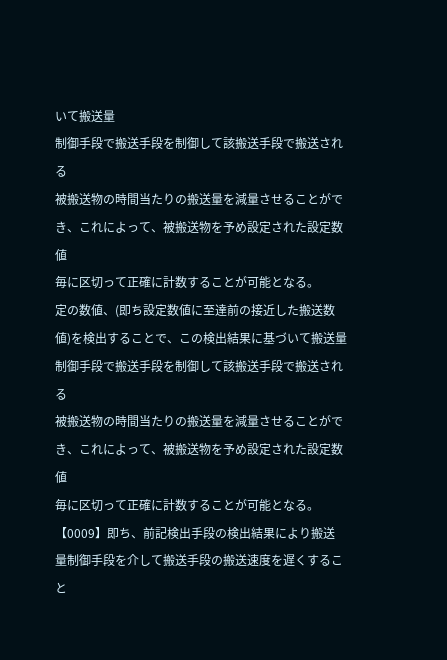いて搬送量
制御手段で搬送手段を制御して該搬送手段で搬送される
被搬送物の時間当たりの搬送量を減量させることがで
き、これによって、被搬送物を予め設定された設定数値
毎に区切って正確に計数することが可能となる。
定の数値、(即ち設定数値に至達前の接近した搬送数
値)を検出することで、この検出結果に基づいて搬送量
制御手段で搬送手段を制御して該搬送手段で搬送される
被搬送物の時間当たりの搬送量を減量させることがで
き、これによって、被搬送物を予め設定された設定数値
毎に区切って正確に計数することが可能となる。
【0009】即ち、前記検出手段の検出結果により搬送
量制御手段を介して搬送手段の搬送速度を遅くすること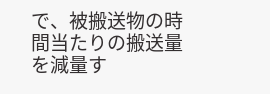で、被搬送物の時間当たりの搬送量を減量す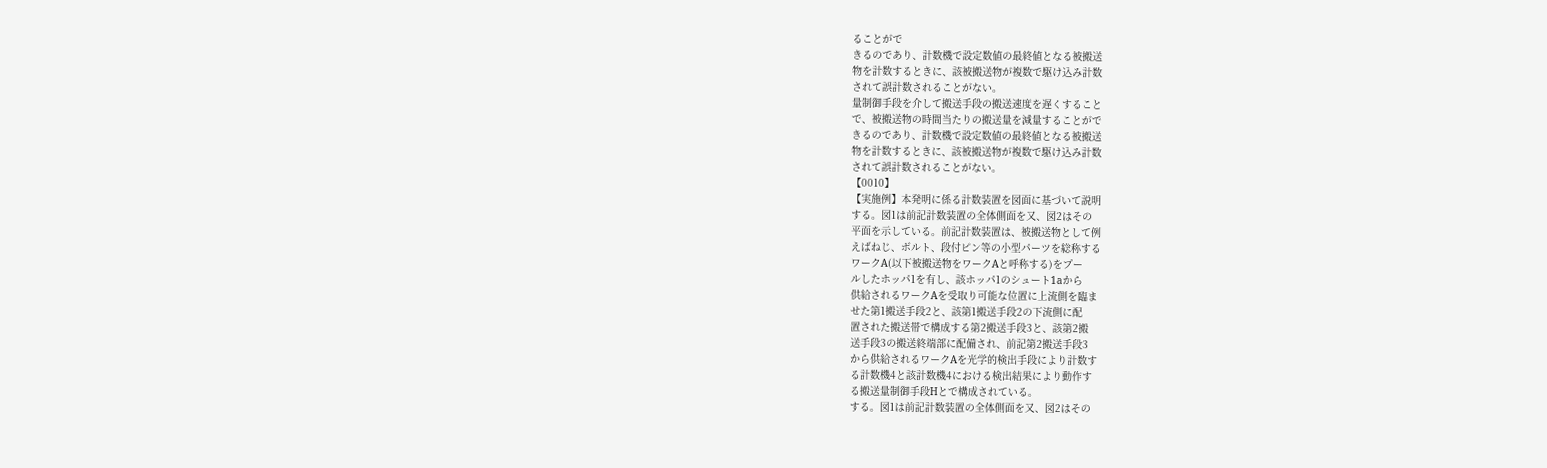ることがで
きるのであり、計数機で設定数値の最終値となる被搬送
物を計数するときに、該被搬送物が複数で駆け込み計数
されて誤計数されることがない。
量制御手段を介して搬送手段の搬送速度を遅くすること
で、被搬送物の時間当たりの搬送量を減量することがで
きるのであり、計数機で設定数値の最終値となる被搬送
物を計数するときに、該被搬送物が複数で駆け込み計数
されて誤計数されることがない。
【0010】
【実施例】本発明に係る計数装置を図面に基づいて説明
する。図1は前記計数装置の全体側面を又、図2はその
平面を示している。前記計数装置は、被搬送物として例
えばねじ、ボルト、段付ピン等の小型パーツを総称する
ワークA(以下被搬送物をワークAと呼称する)をプー
ルしたホッパ1を有し、該ホッパ1のシュート1aから
供給されるワークAを受取り可能な位置に上流側を臨ま
せた第1搬送手段2と、該第1搬送手段2の下流側に配
置された搬送帯で構成する第2搬送手段3と、該第2搬
送手段3の搬送終端部に配備され、前記第2搬送手段3
から供給されるワークAを光学的検出手段により計数す
る計数機4と該計数機4における検出結果により動作す
る搬送量制御手段Hとで構成されている。
する。図1は前記計数装置の全体側面を又、図2はその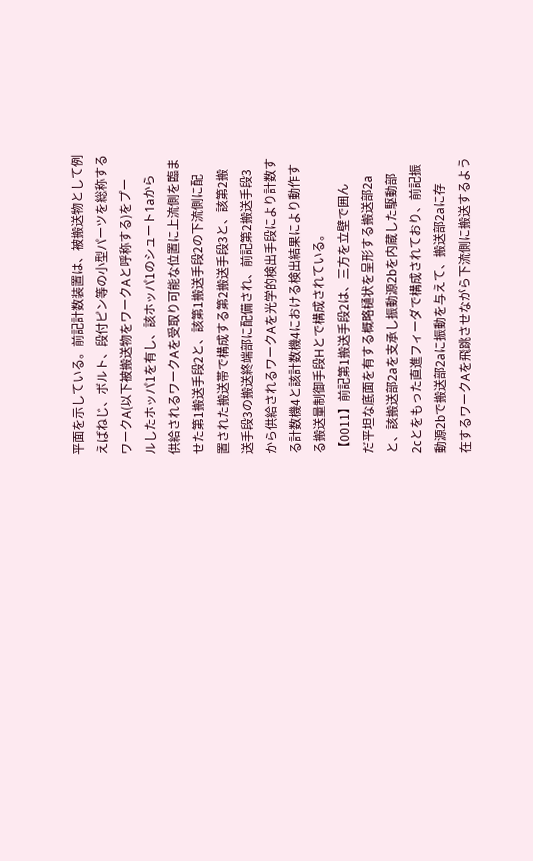平面を示している。前記計数装置は、被搬送物として例
えばねじ、ボルト、段付ピン等の小型パーツを総称する
ワークA(以下被搬送物をワークAと呼称する)をプー
ルしたホッパ1を有し、該ホッパ1のシュート1aから
供給されるワークAを受取り可能な位置に上流側を臨ま
せた第1搬送手段2と、該第1搬送手段2の下流側に配
置された搬送帯で構成する第2搬送手段3と、該第2搬
送手段3の搬送終端部に配備され、前記第2搬送手段3
から供給されるワークAを光学的検出手段により計数す
る計数機4と該計数機4における検出結果により動作す
る搬送量制御手段Hとで構成されている。
【0011】前記第1搬送手段2は、三方を立壁で囲ん
だ平坦な底面を有する概略樋状を呈形する搬送部2a
と、該搬送部2aを支承し振動源2bを内蔵した駆動部
2cとをもった直進フィーダで構成されており、前記振
動源2bで搬送部2aに振動を与えて、搬送部2aに存
在するワークAを飛跳させながら下流側に搬送するよう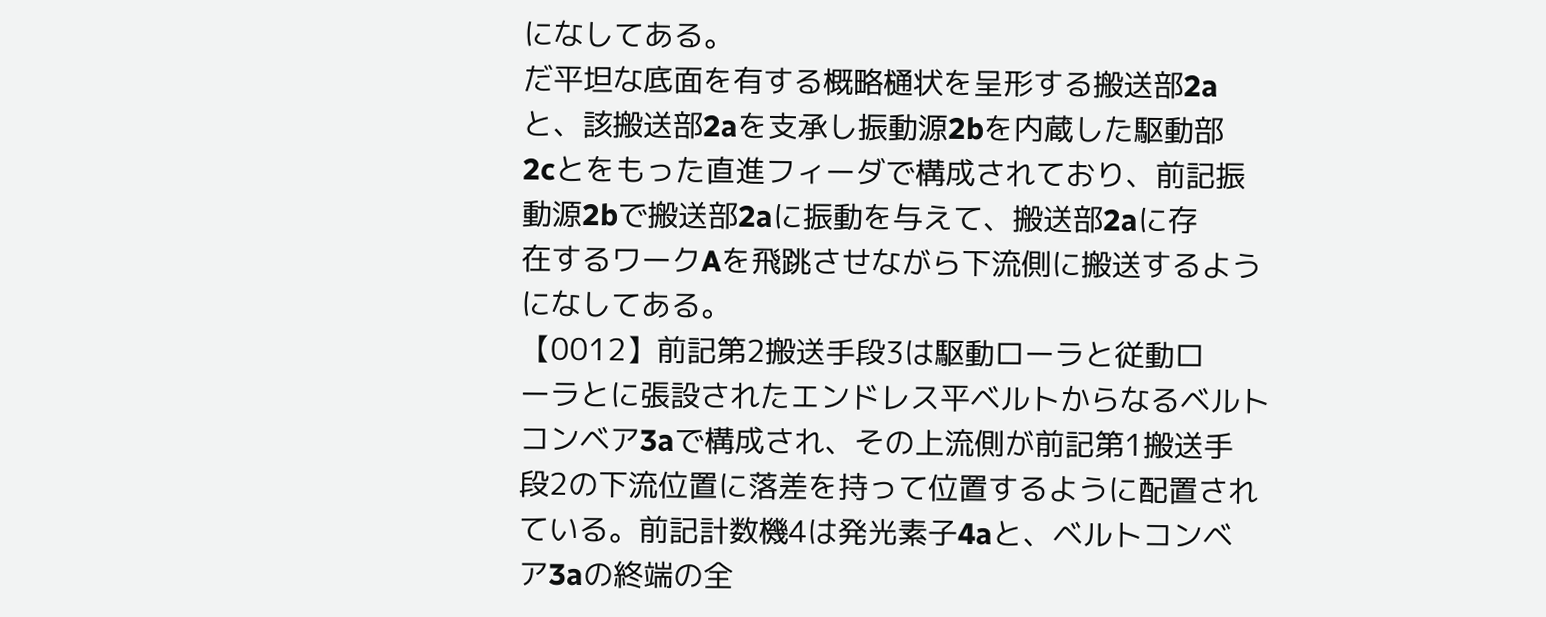になしてある。
だ平坦な底面を有する概略樋状を呈形する搬送部2a
と、該搬送部2aを支承し振動源2bを内蔵した駆動部
2cとをもった直進フィーダで構成されており、前記振
動源2bで搬送部2aに振動を与えて、搬送部2aに存
在するワークAを飛跳させながら下流側に搬送するよう
になしてある。
【0012】前記第2搬送手段3は駆動ローラと従動ロ
ーラとに張設されたエンドレス平ベルトからなるベルト
コンベア3aで構成され、その上流側が前記第1搬送手
段2の下流位置に落差を持って位置するように配置され
ている。前記計数機4は発光素子4aと、ベルトコンベ
ア3aの終端の全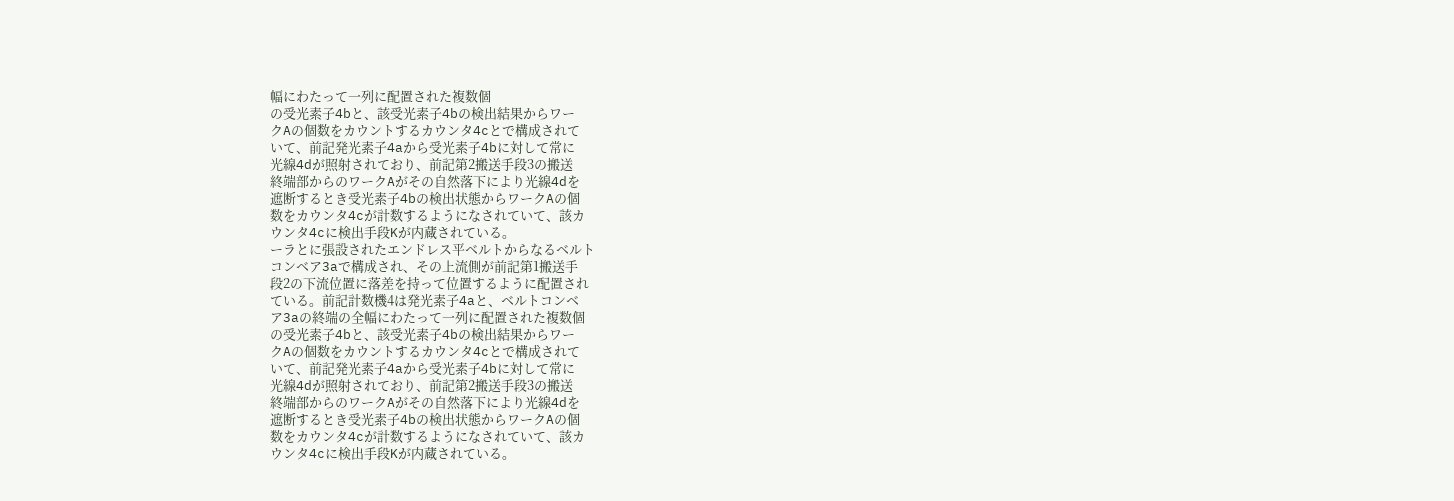幅にわたって一列に配置された複数個
の受光素子4bと、該受光素子4bの検出結果からワー
クAの個数をカウントするカウンタ4cとで構成されて
いて、前記発光素子4aから受光素子4bに対して常に
光線4dが照射されており、前記第2搬送手段3の搬送
終端部からのワークAがその自然落下により光線4dを
遮断するとき受光素子4bの検出状態からワークAの個
数をカウンタ4cが計数するようになされていて、該カ
ウンタ4cに検出手段Kが内蔵されている。
ーラとに張設されたエンドレス平ベルトからなるベルト
コンベア3aで構成され、その上流側が前記第1搬送手
段2の下流位置に落差を持って位置するように配置され
ている。前記計数機4は発光素子4aと、ベルトコンベ
ア3aの終端の全幅にわたって一列に配置された複数個
の受光素子4bと、該受光素子4bの検出結果からワー
クAの個数をカウントするカウンタ4cとで構成されて
いて、前記発光素子4aから受光素子4bに対して常に
光線4dが照射されており、前記第2搬送手段3の搬送
終端部からのワークAがその自然落下により光線4dを
遮断するとき受光素子4bの検出状態からワークAの個
数をカウンタ4cが計数するようになされていて、該カ
ウンタ4cに検出手段Kが内蔵されている。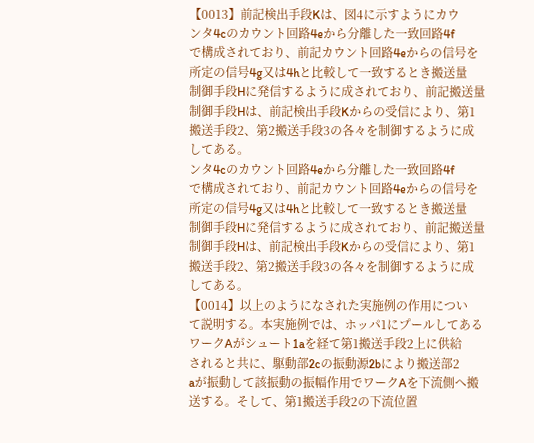【0013】前記検出手段Kは、図4に示すようにカウ
ンタ4cのカウント回路4eから分離した一致回路4f
で構成されており、前記カウント回路4eからの信号を
所定の信号4g又は4hと比較して一致するとき搬送量
制御手段Hに発信するように成されており、前記搬送量
制御手段Hは、前記検出手段Kからの受信により、第1
搬送手段2、第2搬送手段3の各々を制御するように成
してある。
ンタ4cのカウント回路4eから分離した一致回路4f
で構成されており、前記カウント回路4eからの信号を
所定の信号4g又は4hと比較して一致するとき搬送量
制御手段Hに発信するように成されており、前記搬送量
制御手段Hは、前記検出手段Kからの受信により、第1
搬送手段2、第2搬送手段3の各々を制御するように成
してある。
【0014】以上のようになされた実施例の作用につい
て説明する。本実施例では、ホッパ1にプールしてある
ワークAがシュート1aを経て第1搬送手段2上に供給
されると共に、駆動部2cの振動源2bにより搬送部2
aが振動して該振動の振幅作用でワークAを下流側へ搬
送する。そして、第1搬送手段2の下流位置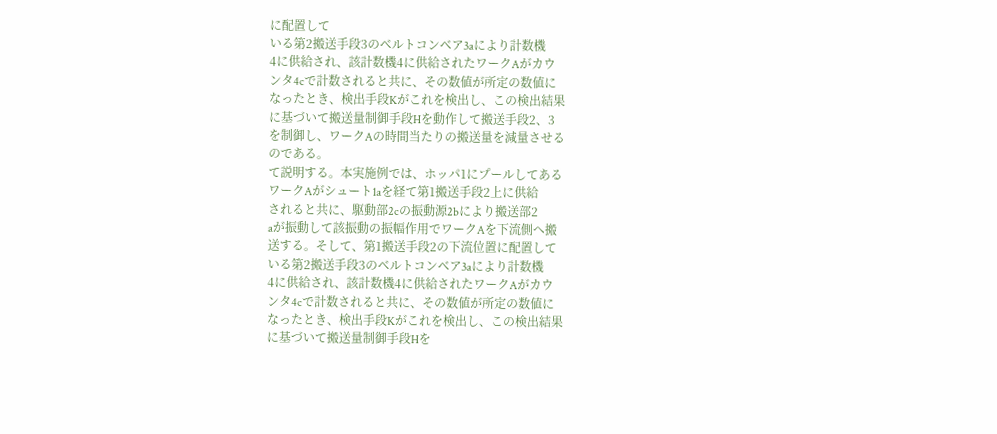に配置して
いる第2搬送手段3のベルトコンベア3aにより計数機
4に供給され、該計数機4に供給されたワークAがカウ
ンタ4cで計数されると共に、その数値が所定の数値に
なったとき、検出手段Kがこれを検出し、この検出結果
に基づいて搬送量制御手段Hを動作して搬送手段2、3
を制御し、ワークAの時間当たりの搬送量を減量させる
のである。
て説明する。本実施例では、ホッパ1にプールしてある
ワークAがシュート1aを経て第1搬送手段2上に供給
されると共に、駆動部2cの振動源2bにより搬送部2
aが振動して該振動の振幅作用でワークAを下流側へ搬
送する。そして、第1搬送手段2の下流位置に配置して
いる第2搬送手段3のベルトコンベア3aにより計数機
4に供給され、該計数機4に供給されたワークAがカウ
ンタ4cで計数されると共に、その数値が所定の数値に
なったとき、検出手段Kがこれを検出し、この検出結果
に基づいて搬送量制御手段Hを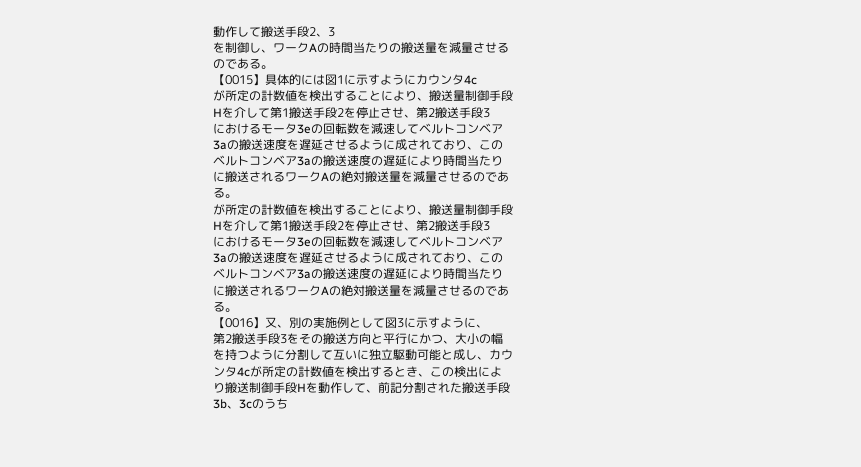動作して搬送手段2、3
を制御し、ワークAの時間当たりの搬送量を減量させる
のである。
【0015】具体的には図1に示すようにカウンタ4c
が所定の計数値を検出することにより、搬送量制御手段
Hを介して第1搬送手段2を停止させ、第2搬送手段3
におけるモータ3eの回転数を減速してベルトコンベア
3aの搬送速度を遅延させるように成されており、この
ベルトコンベア3aの搬送速度の遅延により時間当たり
に搬送されるワークAの絶対搬送量を減量させるのであ
る。
が所定の計数値を検出することにより、搬送量制御手段
Hを介して第1搬送手段2を停止させ、第2搬送手段3
におけるモータ3eの回転数を減速してベルトコンベア
3aの搬送速度を遅延させるように成されており、この
ベルトコンベア3aの搬送速度の遅延により時間当たり
に搬送されるワークAの絶対搬送量を減量させるのであ
る。
【0016】又、別の実施例として図3に示すように、
第2搬送手段3をその搬送方向と平行にかつ、大小の幅
を持つように分割して互いに独立駆動可能と成し、カウ
ンタ4cが所定の計数値を検出するとき、この検出によ
り搬送制御手段Hを動作して、前記分割された搬送手段
3b、3cのうち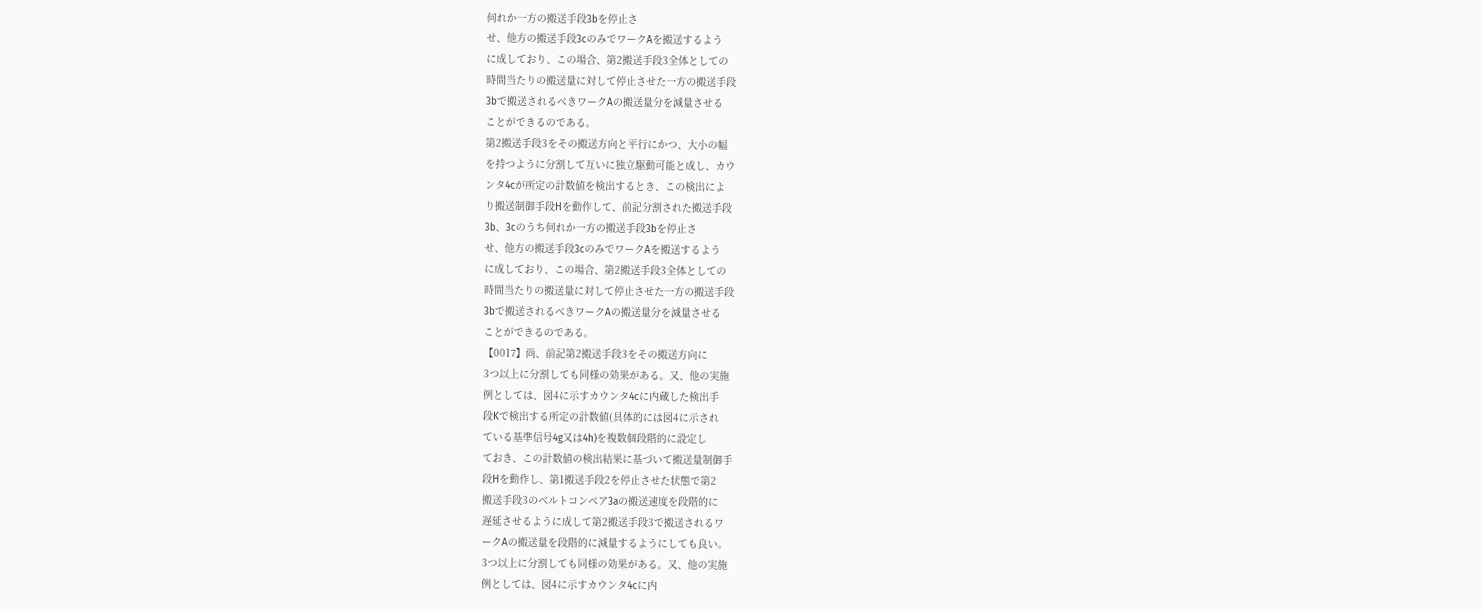何れか一方の搬送手段3bを停止さ
せ、他方の搬送手段3cのみでワークAを搬送するよう
に成しており、この場合、第2搬送手段3全体としての
時間当たりの搬送量に対して停止させた一方の搬送手段
3bで搬送されるべきワークAの搬送量分を減量させる
ことができるのである。
第2搬送手段3をその搬送方向と平行にかつ、大小の幅
を持つように分割して互いに独立駆動可能と成し、カウ
ンタ4cが所定の計数値を検出するとき、この検出によ
り搬送制御手段Hを動作して、前記分割された搬送手段
3b、3cのうち何れか一方の搬送手段3bを停止さ
せ、他方の搬送手段3cのみでワークAを搬送するよう
に成しており、この場合、第2搬送手段3全体としての
時間当たりの搬送量に対して停止させた一方の搬送手段
3bで搬送されるべきワークAの搬送量分を減量させる
ことができるのである。
【0017】尚、前記第2搬送手段3をその搬送方向に
3つ以上に分割しても同様の効果がある。又、他の実施
例としては、図4に示すカウンタ4cに内蔵した検出手
段Kで検出する所定の計数値(具体的には図4に示され
ている基準信号4g又は4h)を複数個段階的に設定し
ておき、この計数値の検出結果に基づいて搬送量制御手
段Hを動作し、第1搬送手段2を停止させた状態で第2
搬送手段3のベルトコンベア3aの搬送速度を段階的に
遅延させるように成して第2搬送手段3で搬送されるワ
ークAの搬送量を段階的に減量するようにしても良い。
3つ以上に分割しても同様の効果がある。又、他の実施
例としては、図4に示すカウンタ4cに内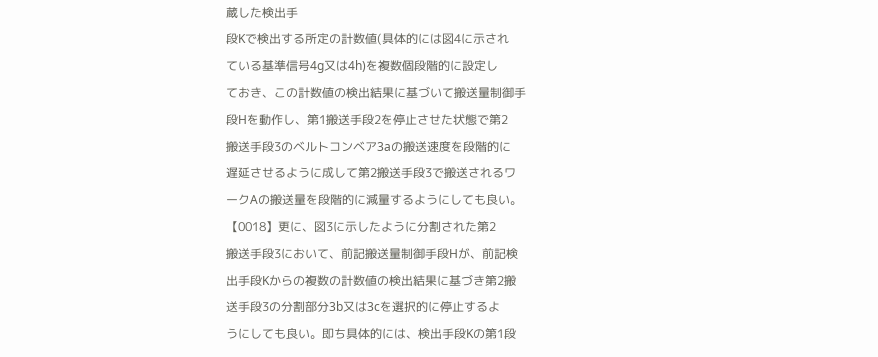蔵した検出手
段Kで検出する所定の計数値(具体的には図4に示され
ている基準信号4g又は4h)を複数個段階的に設定し
ておき、この計数値の検出結果に基づいて搬送量制御手
段Hを動作し、第1搬送手段2を停止させた状態で第2
搬送手段3のベルトコンベア3aの搬送速度を段階的に
遅延させるように成して第2搬送手段3で搬送されるワ
ークAの搬送量を段階的に減量するようにしても良い。
【0018】更に、図3に示したように分割された第2
搬送手段3において、前記搬送量制御手段Hが、前記検
出手段Kからの複数の計数値の検出結果に基づき第2搬
送手段3の分割部分3b又は3cを選択的に停止するよ
うにしても良い。即ち具体的には、検出手段Kの第1段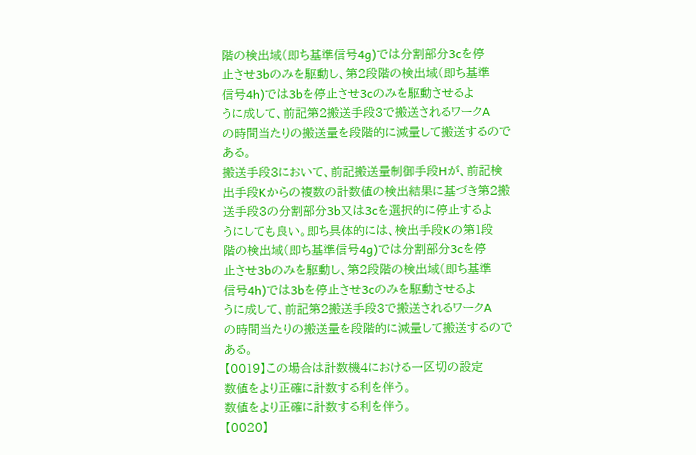階の検出域(即ち基準信号4g)では分割部分3cを停
止させ3bのみを駆動し、第2段階の検出域(即ち基準
信号4h)では3bを停止させ3cのみを駆動させるよ
うに成して、前記第2搬送手段3で搬送されるワークA
の時間当たりの搬送量を段階的に減量して搬送するので
ある。
搬送手段3において、前記搬送量制御手段Hが、前記検
出手段Kからの複数の計数値の検出結果に基づき第2搬
送手段3の分割部分3b又は3cを選択的に停止するよ
うにしても良い。即ち具体的には、検出手段Kの第1段
階の検出域(即ち基準信号4g)では分割部分3cを停
止させ3bのみを駆動し、第2段階の検出域(即ち基準
信号4h)では3bを停止させ3cのみを駆動させるよ
うに成して、前記第2搬送手段3で搬送されるワークA
の時間当たりの搬送量を段階的に減量して搬送するので
ある。
【0019】この場合は計数機4における一区切の設定
数値をより正確に計数する利を伴う。
数値をより正確に計数する利を伴う。
【0020】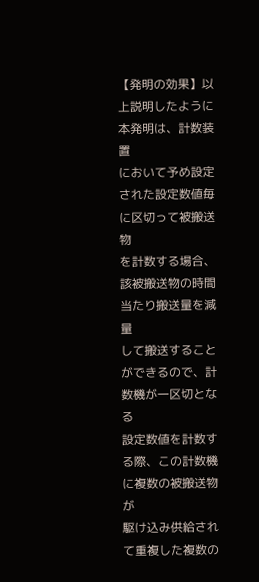【発明の効果】以上説明したように本発明は、計数装置
において予め設定された設定数値毎に区切って被搬送物
を計数する場合、該被搬送物の時間当たり搬送量を減量
して搬送することができるので、計数機が一区切となる
設定数値を計数する際、この計数機に複数の被搬送物が
駆け込み供給されて重複した複数の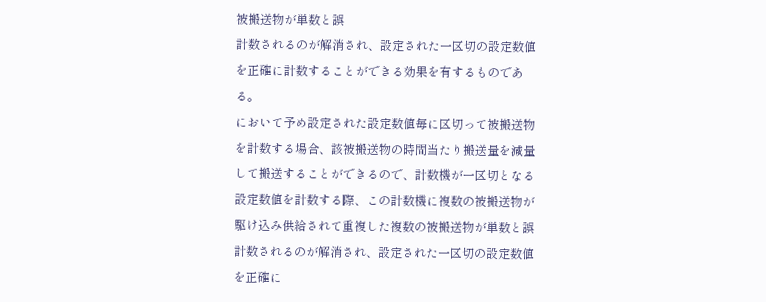被搬送物が単数と誤
計数されるのが解消され、設定された一区切の設定数値
を正確に計数することができる効果を有するものであ
る。
において予め設定された設定数値毎に区切って被搬送物
を計数する場合、該被搬送物の時間当たり搬送量を減量
して搬送することができるので、計数機が一区切となる
設定数値を計数する際、この計数機に複数の被搬送物が
駆け込み供給されて重複した複数の被搬送物が単数と誤
計数されるのが解消され、設定された一区切の設定数値
を正確に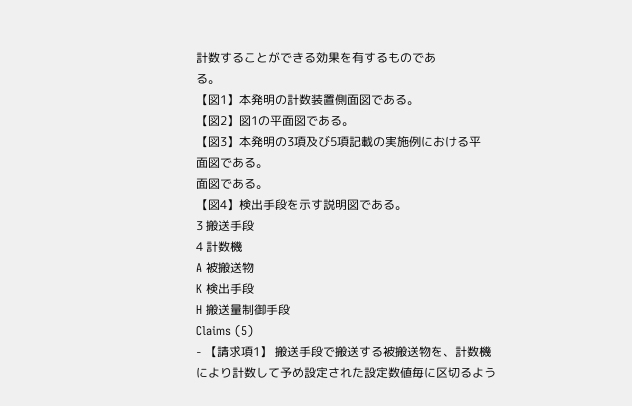計数することができる効果を有するものであ
る。
【図1】本発明の計数装置側面図である。
【図2】図1の平面図である。
【図3】本発明の3項及び5項記載の実施例における平
面図である。
面図である。
【図4】検出手段を示す説明図である。
3 搬送手段
4 計数機
A 被搬送物
K 検出手段
H 搬送量制御手段
Claims (5)
- 【請求項1】 搬送手段で搬送する被搬送物を、計数機
により計数して予め設定された設定数値毎に区切るよう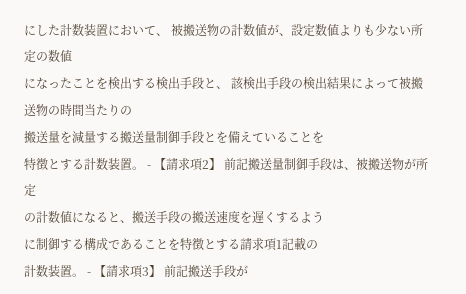にした計数装置において、 被搬送物の計数値が、設定数値よりも少ない所定の数値
になったことを検出する検出手段と、 該検出手段の検出結果によって被搬送物の時間当たりの
搬送量を減量する搬送量制御手段とを備えていることを
特徴とする計数装置。 - 【請求項2】 前記搬送量制御手段は、被搬送物が所定
の計数値になると、搬送手段の搬送速度を遅くするよう
に制御する構成であることを特徴とする請求項1記載の
計数装置。 - 【請求項3】 前記搬送手段が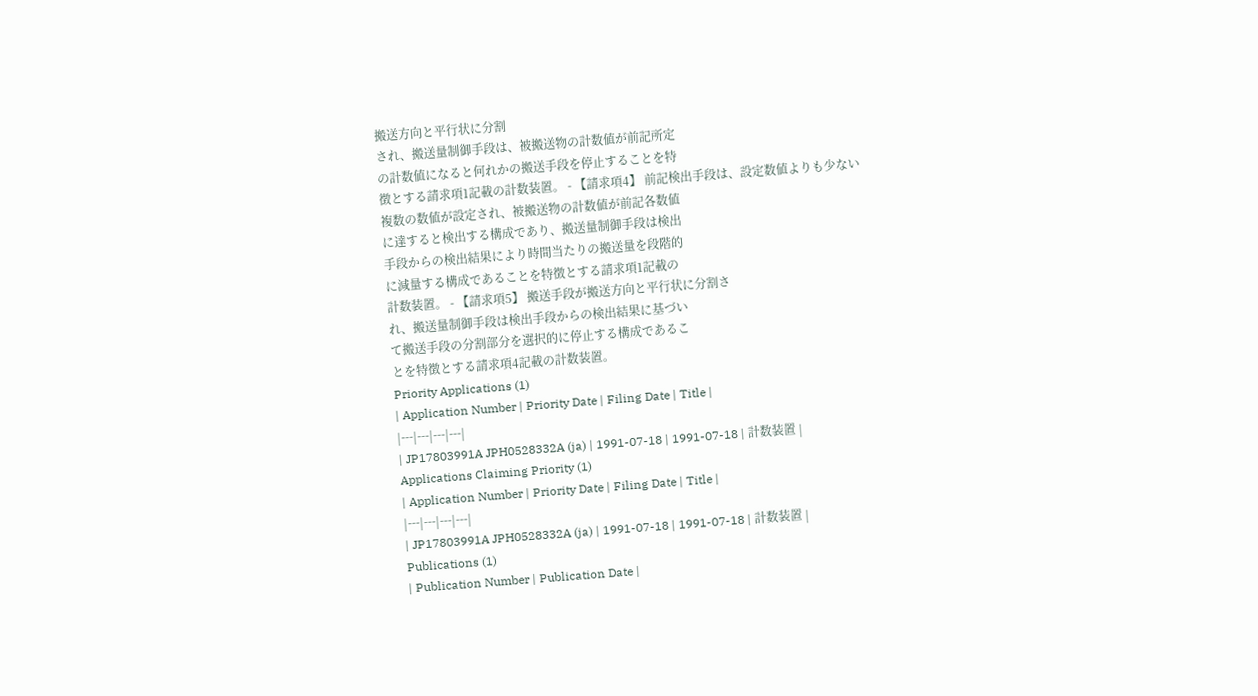搬送方向と平行状に分割
され、搬送量制御手段は、被搬送物の計数値が前記所定
の計数値になると何れかの搬送手段を停止することを特
徴とする請求項1記載の計数装置。 - 【請求項4】 前記検出手段は、設定数値よりも少ない
複数の数値が設定され、被搬送物の計数値が前記各数値
に達すると検出する構成であり、搬送量制御手段は検出
手段からの検出結果により時間当たりの搬送量を段階的
に減量する構成であることを特徴とする請求項1記載の
計数装置。 - 【請求項5】 搬送手段が搬送方向と平行状に分割さ
れ、搬送量制御手段は検出手段からの検出結果に基づい
て搬送手段の分割部分を選択的に停止する構成であるこ
とを特徴とする請求項4記載の計数装置。
Priority Applications (1)
| Application Number | Priority Date | Filing Date | Title |
|---|---|---|---|
| JP17803991A JPH0528332A (ja) | 1991-07-18 | 1991-07-18 | 計数装置 |
Applications Claiming Priority (1)
| Application Number | Priority Date | Filing Date | Title |
|---|---|---|---|
| JP17803991A JPH0528332A (ja) | 1991-07-18 | 1991-07-18 | 計数装置 |
Publications (1)
| Publication Number | Publication Date |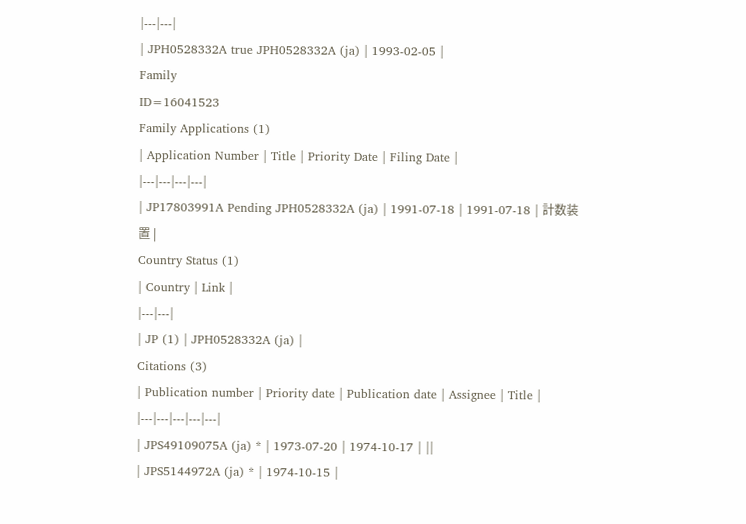|---|---|
| JPH0528332A true JPH0528332A (ja) | 1993-02-05 |
Family
ID=16041523
Family Applications (1)
| Application Number | Title | Priority Date | Filing Date |
|---|---|---|---|
| JP17803991A Pending JPH0528332A (ja) | 1991-07-18 | 1991-07-18 | 計数装置 |
Country Status (1)
| Country | Link |
|---|---|
| JP (1) | JPH0528332A (ja) |
Citations (3)
| Publication number | Priority date | Publication date | Assignee | Title |
|---|---|---|---|---|
| JPS49109075A (ja) * | 1973-07-20 | 1974-10-17 | ||
| JPS5144972A (ja) * | 1974-10-15 |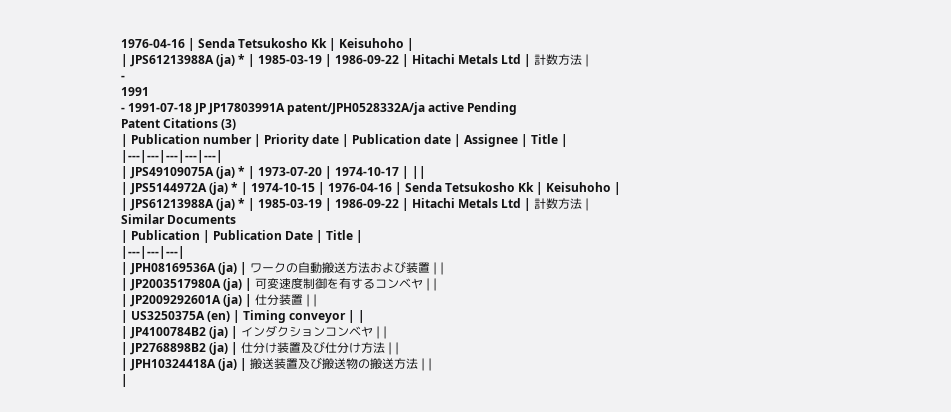1976-04-16 | Senda Tetsukosho Kk | Keisuhoho |
| JPS61213988A (ja) * | 1985-03-19 | 1986-09-22 | Hitachi Metals Ltd | 計数方法 |
-
1991
- 1991-07-18 JP JP17803991A patent/JPH0528332A/ja active Pending
Patent Citations (3)
| Publication number | Priority date | Publication date | Assignee | Title |
|---|---|---|---|---|
| JPS49109075A (ja) * | 1973-07-20 | 1974-10-17 | ||
| JPS5144972A (ja) * | 1974-10-15 | 1976-04-16 | Senda Tetsukosho Kk | Keisuhoho |
| JPS61213988A (ja) * | 1985-03-19 | 1986-09-22 | Hitachi Metals Ltd | 計数方法 |
Similar Documents
| Publication | Publication Date | Title |
|---|---|---|
| JPH08169536A (ja) | ワークの自動搬送方法および装置 | |
| JP2003517980A (ja) | 可変速度制御を有するコンベヤ | |
| JP2009292601A (ja) | 仕分装置 | |
| US3250375A (en) | Timing conveyor | |
| JP4100784B2 (ja) | インダクションコンベヤ | |
| JP2768898B2 (ja) | 仕分け装置及び仕分け方法 | |
| JPH10324418A (ja) | 搬送装置及び搬送物の搬送方法 | |
|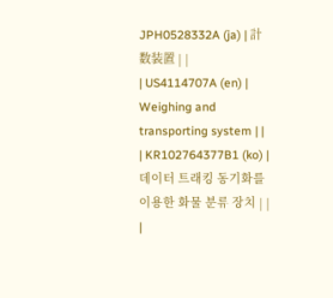JPH0528332A (ja) | 計数装置 | |
| US4114707A (en) | Weighing and transporting system | |
| KR102764377B1 (ko) | 데이터 트래킹 동기화를 이용한 화물 분류 장치 | |
|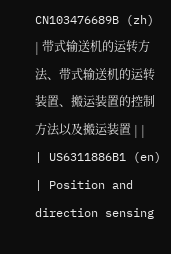CN103476689B (zh) | 带式输送机的运转方法、带式输送机的运转装置、搬运装置的控制方法以及搬运装置 | |
| US6311886B1 (en) | Position and direction sensing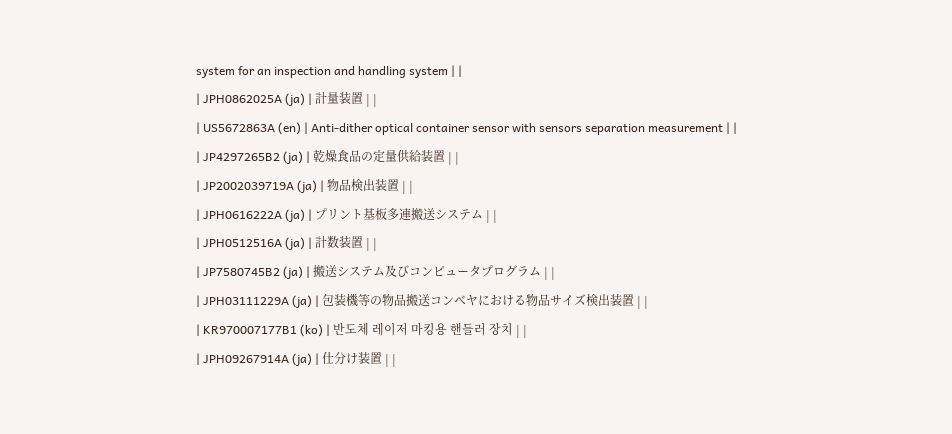system for an inspection and handling system | |
| JPH0862025A (ja) | 計量装置 | |
| US5672863A (en) | Anti-dither optical container sensor with sensors separation measurement | |
| JP4297265B2 (ja) | 乾燥食品の定量供給装置 | |
| JP2002039719A (ja) | 物品検出装置 | |
| JPH0616222A (ja) | プリント基板多連搬送システム | |
| JPH0512516A (ja) | 計数装置 | |
| JP7580745B2 (ja) | 搬送システム及びコンピュータプログラム | |
| JPH03111229A (ja) | 包装機等の物品搬送コンベヤにおける物品サイズ検出装置 | |
| KR970007177B1 (ko) | 반도체 레이저 마킹용 핸들러 장치 | |
| JPH09267914A (ja) | 仕分け装置 | |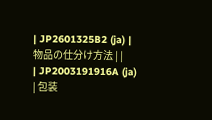| JP2601325B2 (ja) | 物品の仕分け方法 | |
| JP2003191916A (ja) | 包装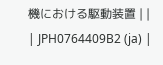機における駆動装置 | |
| JPH0764409B2 (ja) |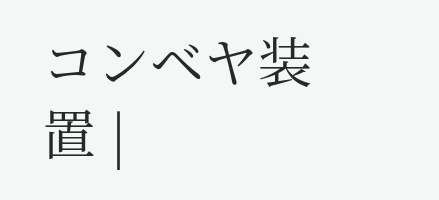コンベヤ装置 |